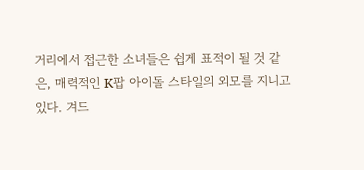거리에서 접근한 소녀들은 쉽게 표적이 될 것 같은, 매력적인 K팝 아이돌 스타일의 외모를 지니고 있다. 겨드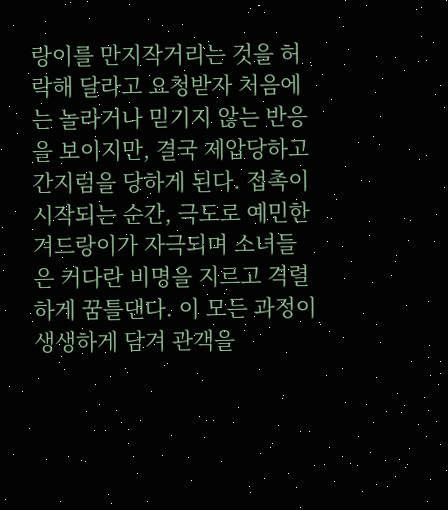랑이를 만지작거리는 것을 허락해 달라고 요청받자 처음에는 놀라거나 믿기지 않는 반응을 보이지만, 결국 제압당하고 간지럼을 당하게 된다. 접촉이 시작되는 순간, 극도로 예민한 겨드랑이가 자극되며 소녀들은 커다란 비명을 지르고 격렬하게 꿈틀댄다. 이 모든 과정이 생생하게 담겨 관객을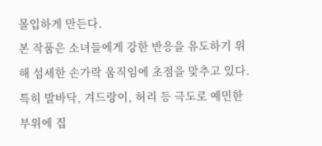몰입하게 만든다.
본 작품은 소녀들에게 강한 반응을 유도하기 위해 섬세한 손가락 움직임에 초점을 맞추고 있다. 특히 발바닥, 겨드랑이, 허리 등 극도로 예민한 부위에 집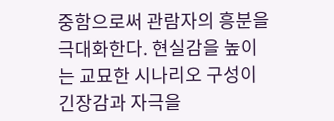중함으로써 관람자의 흥분을 극대화한다. 현실감을 높이는 교묘한 시나리오 구성이 긴장감과 자극을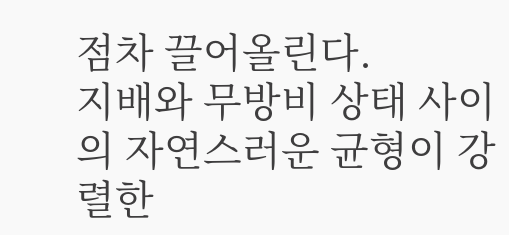점차 끌어올린다.
지배와 무방비 상태 사이의 자연스러운 균형이 강렬한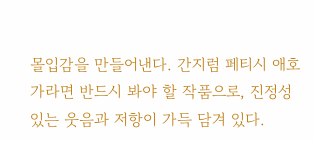몰입감을 만들어낸다. 간지럼 페티시 애호가라면 반드시 봐야 할 작품으로, 진정성 있는 웃음과 저항이 가득 담겨 있다.